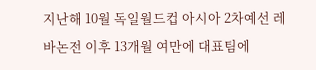지난해 10월 독일월드컵 아시아 2차예선 레바논전 이후 13개월 여만에 대표팀에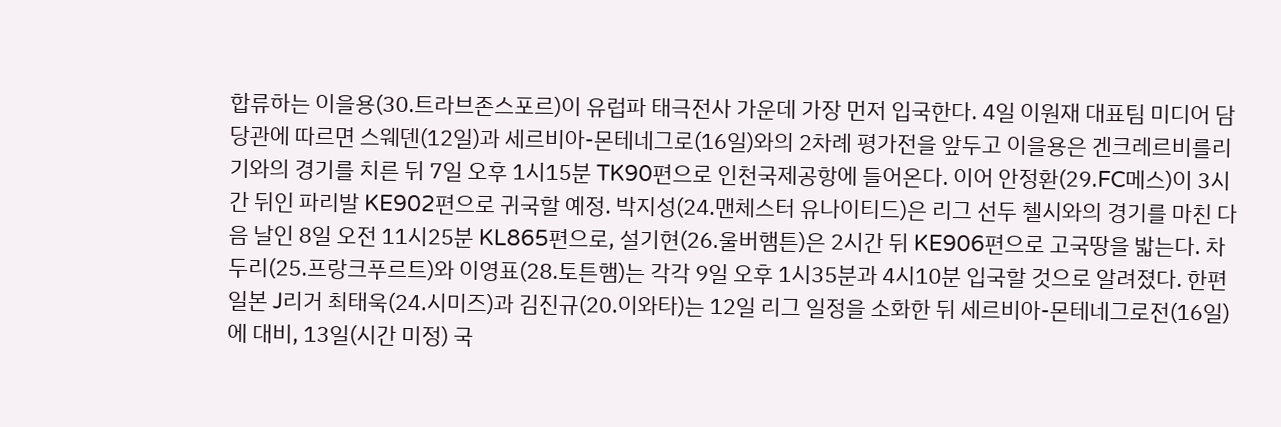합류하는 이을용(30.트라브존스포르)이 유럽파 태극전사 가운데 가장 먼저 입국한다. 4일 이원재 대표팀 미디어 담당관에 따르면 스웨덴(12일)과 세르비아-몬테네그로(16일)와의 2차례 평가전을 앞두고 이을용은 겐크레르비를리기와의 경기를 치른 뒤 7일 오후 1시15분 TK90편으로 인천국제공항에 들어온다. 이어 안정환(29.FC메스)이 3시간 뒤인 파리발 KE902편으로 귀국할 예정. 박지성(24.맨체스터 유나이티드)은 리그 선두 첼시와의 경기를 마친 다음 날인 8일 오전 11시25분 KL865편으로, 설기현(26.울버햄튼)은 2시간 뒤 KE906편으로 고국땅을 밟는다. 차두리(25.프랑크푸르트)와 이영표(28.토튼햄)는 각각 9일 오후 1시35분과 4시10분 입국할 것으로 알려졌다. 한편 일본 J리거 최태욱(24.시미즈)과 김진규(20.이와타)는 12일 리그 일정을 소화한 뒤 세르비아-몬테네그로전(16일)에 대비, 13일(시간 미정) 국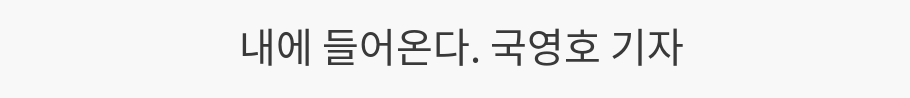내에 들어온다. 국영호 기자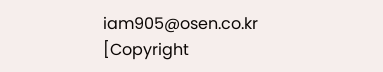iam905@osen.co.kr [Copyright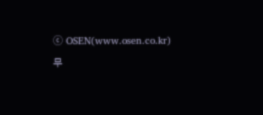ⓒ OSEN(www.osen.co.kr) 무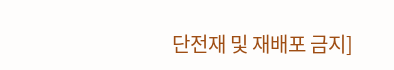단전재 및 재배포 금지]